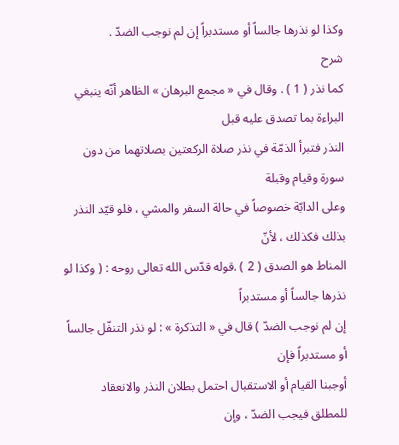وكذا لو نذرها جالساً أو مستدبراً إن لم نوجب الضدّ .
شرح
كما نذر ( 1 ) . وقال في « مجمع البرهان » الظاهر أنّه ينبغي البراءة بما تصدق عليه قبل
النذر فتبرأ الذمّة في نذر صلاة الركعتين بصلاتهما من دون سورة وقيام وقبلة
وعلى الدابّة خصوصاً في حالة السفر والمشي ، فلو قيّد النذر بذلك فكذلك ، لأنّ
المناط هو الصدق ( 2 ) .قوله قدّس الله تعالى روحه : ( وكذا لو نذرها جالساً أو مستدبراً
إن لم نوجب الضدّ ) قال في « التذكرة » : لو نذر التنفّل جالساً أو مستدبراً فإن
أوجبنا القيام أو الاستقبال احتمل بطلان النذر والانعقاد للمطلق فيجب الضدّ ، وإن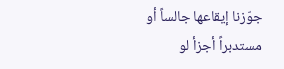جوّزنا إيقاعها جالساً أو مستدبراً أجزأ لو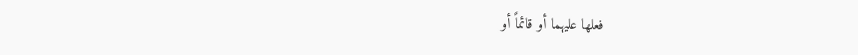فعلها عليهما أو قائماً أو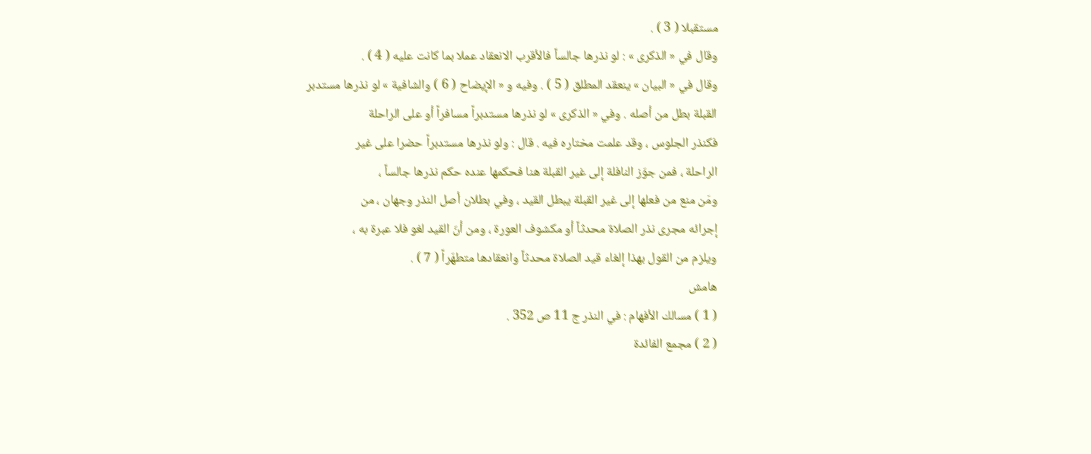مستقبلا ( 3 ) .
وقال في « الذكرى » : لو نذرها جالساً فالأقرب الانعقاد عملا بما كانت عليه ( 4 ) .
وقال في « البيان » ينعقد المطلق ( 5 ) . وفيه و « الإيضاح ( 6 ) والشافية » لو نذرها مستدبر
القبلة بطل من أصله . وفي « الذكرى » لو نذرها مستدبراً مسافراً أو على الراحلة
فكنذر الجلوس ، وقد علمت مختاره فيه . قال : ولو نذرها مستدبراً حضرا على غير
الراحلة ، فمن جوّز النافلة إلى غير القبلة هنا فحكمها عنده حكم نذرها جالساً ،
ومَن منع من فعلها إلى غير القبلة يبطل القيد ، وفي بطلان أصل النذر وجهان ، من
إجرائه مجرى نذر الصلاة محدثاً أو مكشوف العورة ، ومن أنّ القيد لغو فلا عبرة به ،
ويلزم من القول بهذا إلغاء قيد الصلاة محدثاً وانعقادها متطهّراً ( 7 ) .
هامش
( 1 ) مسالك الأفهام : في النذر ج 11 ص 352 .
( 2 ) مجمع الفائدة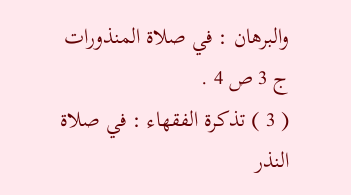والبرهان : في صلاة المنذورات ج 3 ص 4 .
( 3 ) تذكرة الفقهاء : في صلاة النذر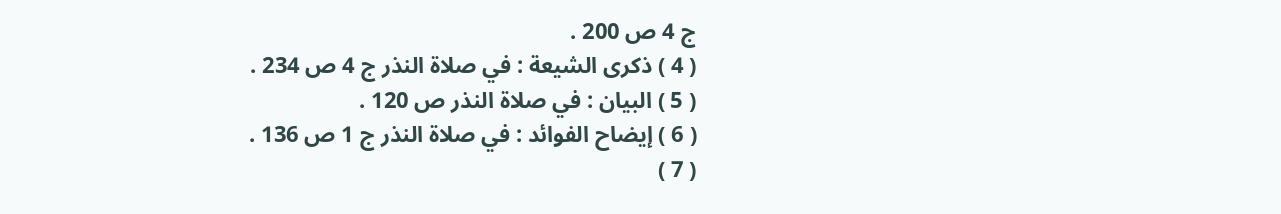ج 4 ص 200 .
( 4 ) ذكرى الشيعة : في صلاة النذر ج 4 ص 234 .
( 5 ) البيان : في صلاة النذر ص 120 .
( 6 ) إيضاح الفوائد : في صلاة النذر ج 1 ص 136 .
( 7 )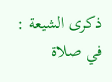ذكرى الشيعة : في صلاة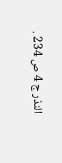النذر ج 4 ص 234 .